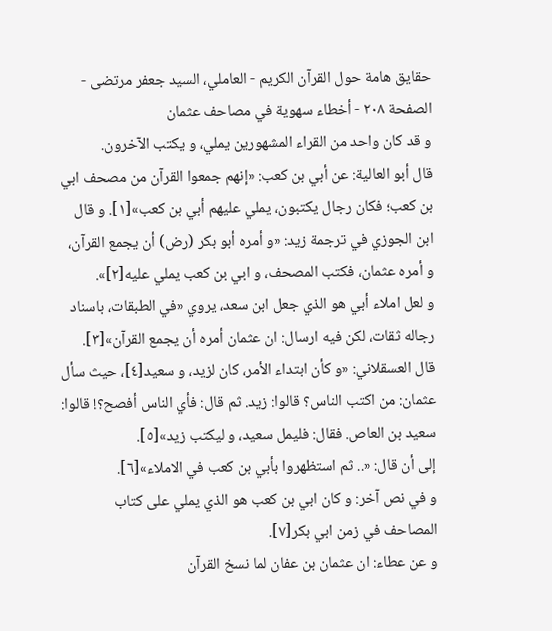حقايق هامة حول القرآن الكريم - العاملي، السيد جعفر مرتضى - الصفحة ٢٠٨ - أخطاء سهوية في مصاحف عثمان
و قد كان واحد من القراء المشهورين يملي، و يكتب الآخرون.
قال أبو العالية: عن أبي بن كعب: «إنهم جمعوا القرآن من مصحف ابي بن كعب؛ فكان رجال يكتبون، يملي عليهم أبي بن كعب»[١]. و قال ابن الجوزي في ترجمة زيد: «و أمره أبو بكر (رض) أن يجمع القرآن، و أمره عثمان، فكتب المصحف، و ابي بن كعب يملي عليه[٢]».
و لعل املاء أبي هو الذي جعل ابن سعد، يروي «في الطبقات، باسناد رجاله ثقات، لكن فيه ارسال: ان عثمان أمره أن يجمع القرآن»[٣].
قال العسقلاني: «و كأن ابتداء الأمر، كان لزيد، و سعيد[٤]، حيث سأل عثمان: من اكتب الناس؟ قالوا: زيد. ثم قال: فأي الناس أفصح؟! قالوا:
سعيد بن العاص. فقال: فليمل سعيد، و ليكتب زيد»[٥].
إلى أن قال: «.. ثم استظهروا بأبي بن كعب في الاملاء»[٦].
و في نص آخر: و كان ابي بن كعب هو الذي يملي على كتاب المصاحف في زمن ابي بكر[٧].
و عن عطاء: ان عثمان بن عفان لما نسخ القرآن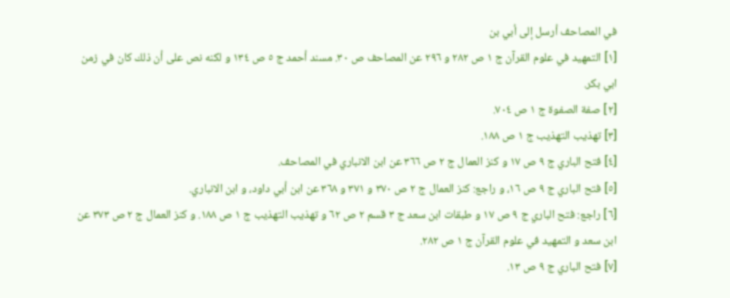في المصاحف أرسل إلى أبي بن
[١] التمهيد في علوم القرآن ج ١ ص ٢٨٢ و ٢٩٦ عن المصاحف ص ٣٠. مسند أحمد ج ٥ ص ١٣٤ و لكنه نص على أن ذلك كان في زمن ابي بكر.
[٢] صفة الصفوة ج ١ ص ٧٠٤.
[٣] تهذيب التهذيب ج ١ ص ١٨٨.
[٤] فتح الباري ج ٩ ص ١٧ و كنز العمال ج ٢ ص ٣٦٦ عن ابن الانباري في المصاحف.
[٥] فتح الباري ج ٩ ص ١٦، و راجع: كنز العمال ج ٢ ص ٣٧٠ و ٣٧١ و ٣٦٨ عن ابن أبي داود، و ابن الانباري.
[٦] راجع: فتح الباري ج ٩ ص ١٧ و طبقات ابن سعد ج ٣ قسم ٢ ص ٦٢ و تهذيب التهذيب ج ١ ص ١٨٨. و كنز العمال ج ٢ ص ٣٧٣ عن ابن سعد و التمهيد في علوم القرآن ج ١ ص ٢٨٢.
[٧] فتح الباري ج ٩ ص ١٣.